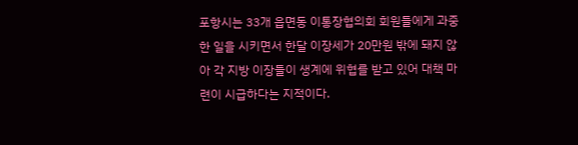포항시는 33개 읍면동 이통장협의회 회원들에게 과중한 일을 시키면서 한달 이장세가 20만원 밖에 돼지 않아 각 지방 이장들이 생계에 위협를 받고 있어 대책 마련이 시급하다는 지적이다.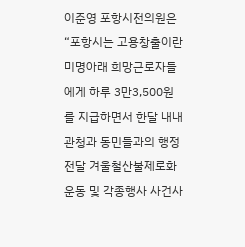이준영 포항시전의원은 “포항시는 고용창출이란 미명아래 희망근로자들에게 하루 3만3,500원를 지급하면서 한달 내내 관청과 동민들과의 행정전달 겨울철산불제로화 운동 및 각종행사 사건사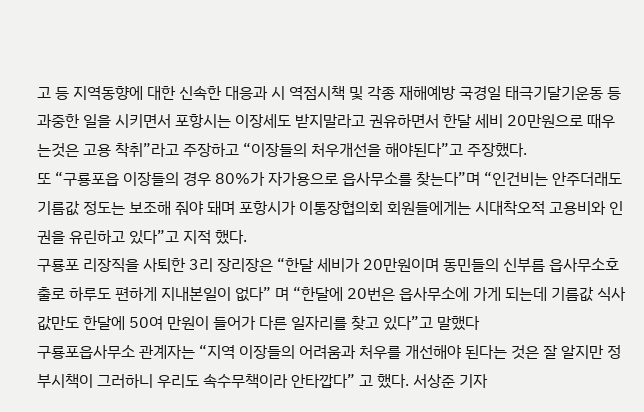고 등 지역동향에 대한 신속한 대응과 시 역점시책 및 각종 재해예방 국경일 태극기달기운동 등 과중한 일을 시키면서 포항시는 이장세도 받지말라고 권유하면서 한달 세비 20만원으로 때우는것은 고용 착취”라고 주장하고 “이장들의 처우개선을 해야된다”고 주장했다.
또 “구룡포읍 이장들의 경우 80%가 자가용으로 읍사무소를 찾는다”며 “인건비는 안주더래도 기름값 정도는 보조해 줘야 돼며 포항시가 이통장협의회 회원들에게는 시대착오적 고용비와 인권을 유린하고 있다”고 지적 했다.
구룡포 리장직을 사퇴한 3리 장리장은 “한달 세비가 20만원이며 동민들의 신부름 읍사무소호출로 하루도 편하게 지내본일이 없다” 며 “한달에 20번은 읍사무소에 가게 되는데 기름값 식사값만도 한달에 50여 만원이 들어가 다른 일자리를 찾고 있다”고 말했다
구룡포읍사무소 관계자는 “지역 이장들의 어려움과 처우를 개선해야 된다는 것은 잘 알지만 정부시책이 그러하니 우리도 속수무책이라 안타깝다” 고 했다. 서상준 기자